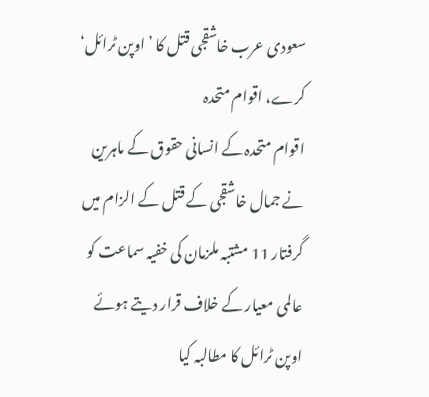سعودی عرب خاشقجی قتل کا ’اوپن ٹرائل‘ کرے، اقوام متحدہ
اقوام متحدہ کے انسانی حقوق کے ماہرین نے جمال خاشقجی کے قتل کے الزام میں گرفتار 11 مشتبہ ملزمان کی خفیہ سماعت کو عالمی معیار کے خلاف قرار دیتے ہوئے اوپن ٹرائل کا مطالبہ کیا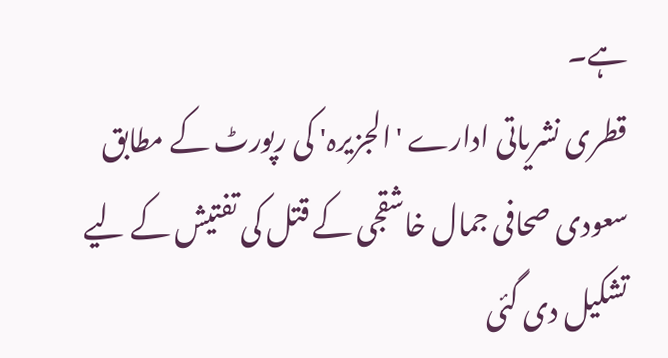ہے۔
قطری نشریاتی ادارے 'الجزیرہ' کی رپورٹ کے مطابق سعودی صحافی جمال خاشقجی کے قتل کی تفتیش کے لیے تشکیل دی گئی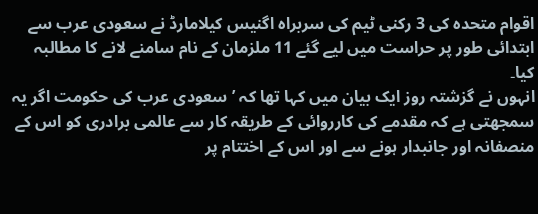اقوام متحدہ کی 3 رکنی ٹیم کی سربراہ اگنیس کیلامارڈ نے سعودی عرب سے ابتدائی طور پر حراست میں لیے گئے 11 ملزمان کے نام سامنے لانے کا مطالبہ کیا۔
انہوں نے گزشتہ روز ایک بیان میں کہا تھا کہ ’سعودی عرب کی حکومت اگر یہ سمجھتی ہے کہ مقدمے کی کارروائی کے طریقہ کار سے عالمی برادری کو اس کے منصفانہ اور جانبدار ہونے سے اور اس کے اختتام پر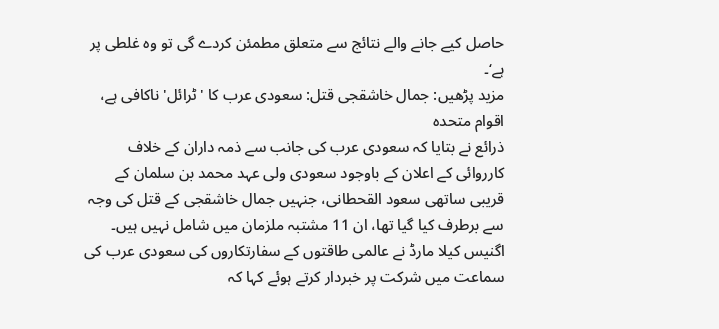حاصل کیے جانے والے نتائج سے متعلق مطمئن کردے گی تو وہ غلطی پر ہے‘۔
مزید پڑھیں: جمال خاشقجی قتل: سعودی عرب کا 'ٹرائل' ناکافی ہے، اقوام متحدہ
ذرائع نے بتایا کہ سعودی عرب کی جانب سے ذمہ داران کے خلاف کارروائی کے اعلان کے باوجود سعودی ولی عہد محمد بن سلمان کے قریبی ساتھی سعود القحطانی، جنہیں جمال خاشقجی کے قتل کی وجہ سے برطرف کیا گیا تھا، ان 11 مشتبہ ملزمان میں شامل نہیں ہیں۔
اگنیس کیلا مارڈ نے عالمی طاقتوں کے سفارتکاروں کی سعودی عرب کی سماعت میں شرکت پر خبردار کرتے ہوئے کہا کہ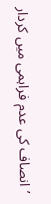’انصاف کی عدم فراہمی میں کردار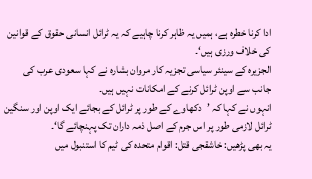ادا کرنا خطرہ ہے، ہمیں یہ ظاہر کرنا چاہیے کہ یہ ٹرائل انسانی حقوق کے قوانین کی خلاف ورزی ہیں‘۔
الجزیرہ کے سینئر سیاسی تجزیہ کار مروان بشارہ نے کہا سعودی عرب کی جانب سے اوپن ٹرائل کرنے کے امکانات نہیں ہیں۔
انہوں نے کہا کہ ’دکھاوے کے طور پر ٹرائل کے بجائے ایک اوپن اور سنگین ٹرائل لازمی طور پر اس جرم کے اصل ذمہ داران تک پہنچائے گا‘۔
یہ بھی پڑھیں: خاشقجی قتل: اقوام متحدہ کی ٹیم کا استنبول میں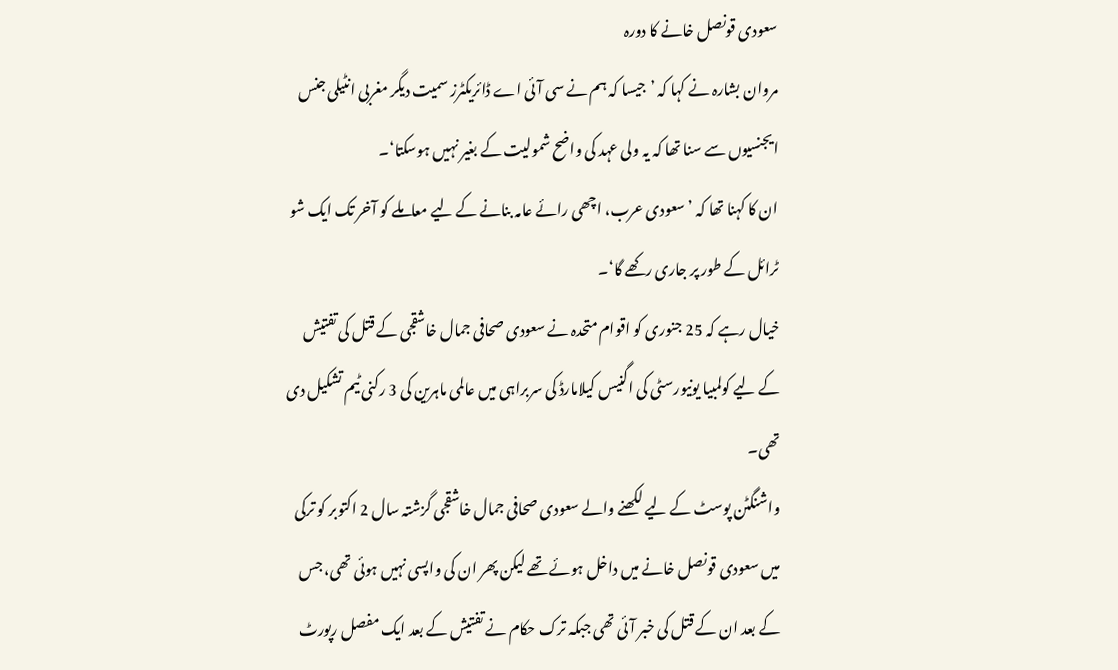سعودی قونصل خانے کا دورہ
مروان بشارہ نے کہا کہ ’جیسا کہ ہم نے سی آئی اے ڈائریکٹرز سمیت دیگر مغربی انٹیلی جنس ایجنسیوں سے سنا تھا کہ یہ ولی عہد کی واضح شمولیت کے بغیر نہیں ہوسکتا‘۔
ان کا کہنا تھا کہ ’ سعودی عرب، اچھی رائے عامہ بنانے کے لیے معاملے کو آخر تک ایک شو ٹرائل کے طور پر جاری رکھے گا‘۔
خیال رہے کہ 25 جنوری کو اقوام متحدہ نے سعودی صحافی جمال خاشقجی کے قتل کی تفتیش کے لیے کولمبیا یونیورسٹی کی اگنیس کیلامارڈ کی سربراہی میں عالمی ماہرین کی 3 رکنی ٹیم تشکیل دی تھی۔
واشنگٹن پوسٹ کے لیے لکھنے والے سعودی صحافی جمال خاشقجی گزشتہ سال 2 اکتوبر کو ترکی میں سعودی قونصل خانے میں داخل ہوئے تھے لیکن پھر ان کی واپسی نہیں ہوئی تھی، جس کے بعد ان کے قتل کی خبر آئی تھی جبکہ ترک حکام نے تفتیش کے بعد ایک مفصل رپورٹ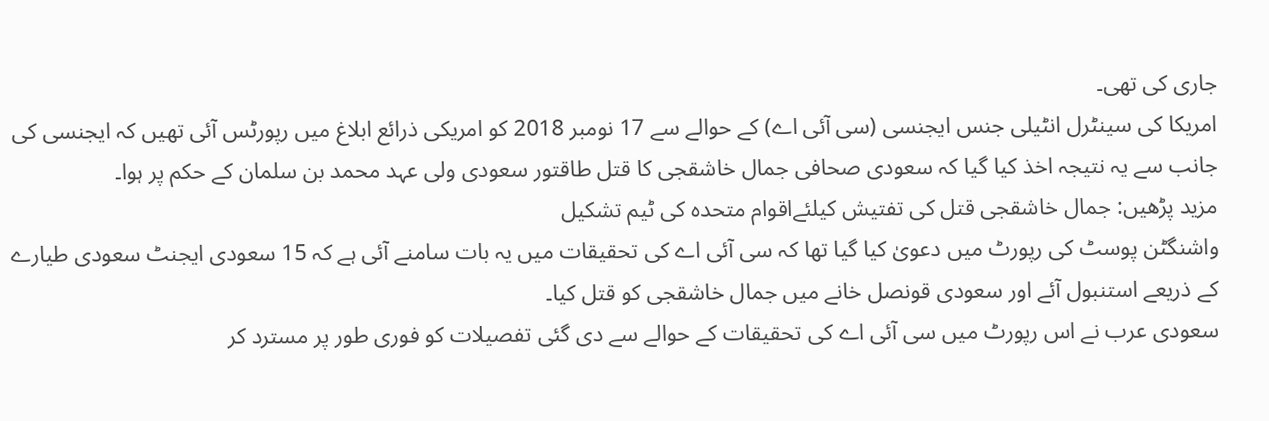جاری کی تھی۔
امریکا کی سینٹرل انٹیلی جنس ایجنسی (سی آئی اے) کے حوالے سے 17 نومبر 2018 کو امریکی ذرائع ابلاغ میں رپورٹس آئی تھیں کہ ایجنسی کی جانب سے یہ نتیجہ اخذ کیا گیا کہ سعودی صحافی جمال خاشقجی کا قتل طاقتور سعودی ولی عہد محمد بن سلمان کے حکم پر ہوا۔
مزید پڑھیں: جمال خاشقجی قتل کی تفتیش کیلئےاقوام متحدہ کی ٹیم تشکیل
واشنگٹن پوسٹ کی رپورٹ میں دعویٰ کیا گیا تھا کہ سی آئی اے کی تحقیقات میں یہ بات سامنے آئی ہے کہ 15 سعودی ایجنٹ سعودی طیارے کے ذریعے استنبول آئے اور سعودی قونصل خانے میں جمال خاشقجی کو قتل کیا۔
سعودی عرب نے اس رپورٹ میں سی آئی اے کی تحقیقات کے حوالے سے دی گئی تفصیلات کو فوری طور پر مسترد کر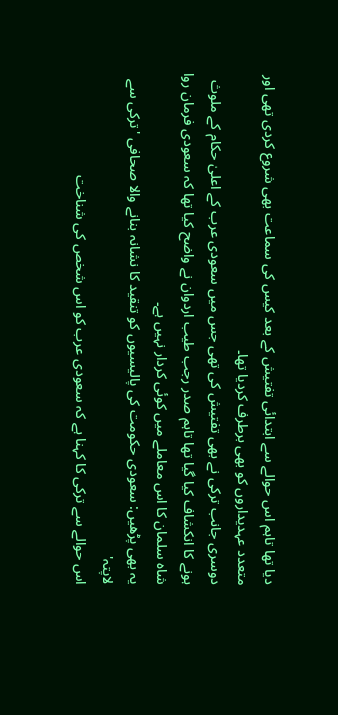دیا تھا تاہم اس حوالے سے ابتدائی تفتیش کے بعد کیس کی سماعت بھی شروع کردی تھی اور متعدد عہدیداروں کو بھی برطرف کردیا تھا۔
دوسری جانب ترکی نے بھی تفتیش کی تھی جس میں سعودی عرب کے اعلیٰ حکام کے ملوث ہونے کا انکشاف کیا گیا تھا تاہم صدر رجب طیب اردوان نے واضح کیا تھا کہ سعودی فرمان روا شاہ سلمان کا اس معاملے میں کوئی کردار نہیں ہے۔
یہ بھی پڑھیں: سعودی حکومت کی پالیسیوں کو تنقید کا نشانہ بنانے والا صحافی 'ترکی سے لاپتہ'
اس حوالے سے ترکی کا کہنا ہے کہ سعودی عرب کو اس شخص کی شناخت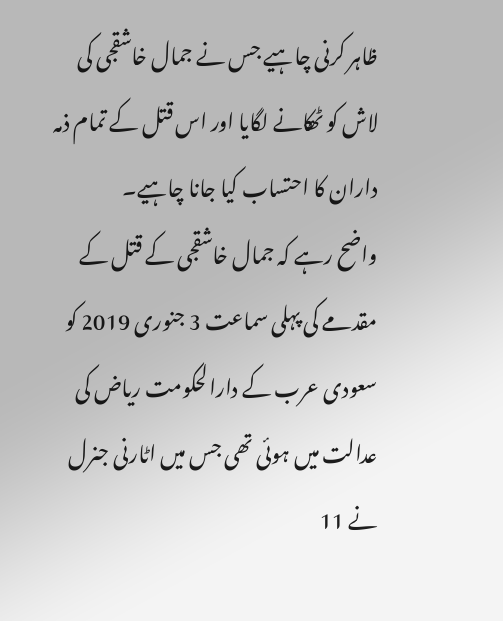ظاہر کرنی چاہیے جس نے جمال خاشقجی کی لاش کو ٹھکانے لگایا اور اس قتل کے تمام ذمہ داران کا احتساب کیا جانا چاہیے۔
واضح رہے کہ جمال خاشقجی کے قتل کے مقدمے کی پہلی سماعت 3 جنوری 2019 کو سعودی عرب کے دارالحکومت ریاض کی عدالت میں ہوئی تھی جس میں اٹارنی جنرل نے 11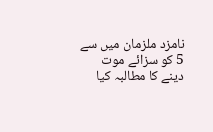نامزد ملزمان میں سے 5 کو سزائے موت دینے کا مطالبہ کیا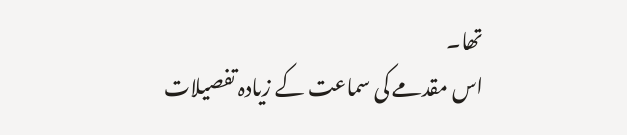تھا۔
اس مقدمے کی سماعت کے زیادہ تفصیلات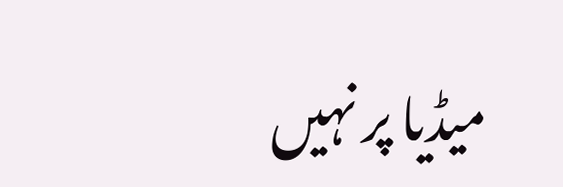میڈیا پر نہیں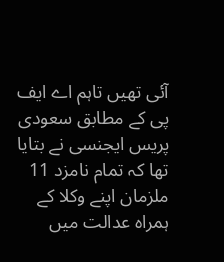آئی تھیں تاہم اے ایف پی کے مطابق سعودی پریس ایجنسی نے بتایا تھا کہ تمام نامزد 11 ملزمان اپنے وکلا کے ہمراہ عدالت میں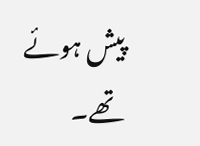پیش ہوئے تھے۔